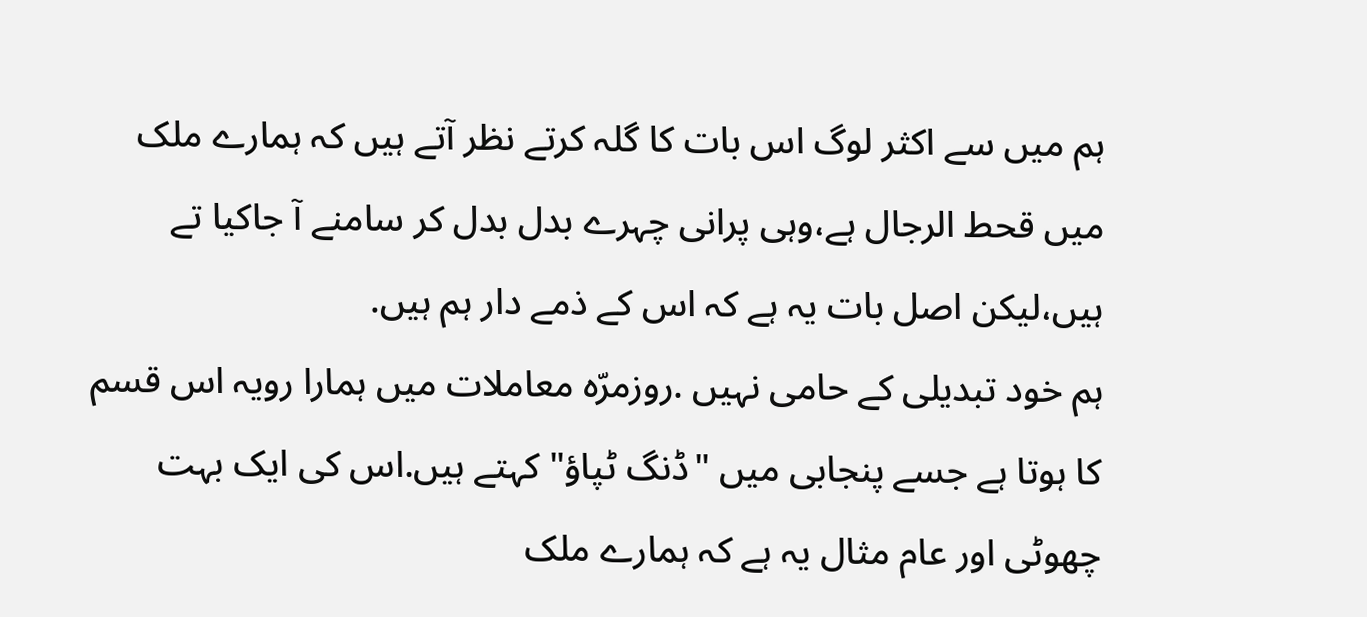ہم میں سے اکثر لوگ اس بات کا گلہ کرتے نظر آتے ہیں کہ ہمارے ملک میں قحط الرجال ہے،وہی پرانی چہرے بدل بدل کر سامنے آ جاکیا تے ہیں،لیکن اصل بات یہ ہے کہ اس کے ذمے دار ہم ہیں.
ہم خود تبدیلی کے حامی نہیں .روزمرّہ معاملات میں ہمارا رویہ اس قسم کا ہوتا ہے جسے پنجابی میں "ڈنگ ٹپاؤ" کہتے ہیں.اس کی ایک بہت چھوٹی اور عام مثال یہ ہے کہ ہمارے ملک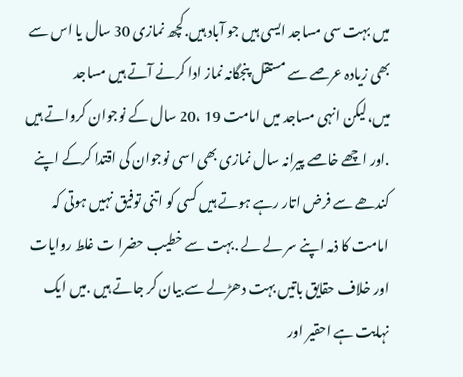میں بہت سی مساجد ایسی ہیں جو آباد ہیں.کچھ نمازی 30 سال یا اس سے بھی زیادہ عرصے سے مستقل پنجگانہ نماز ادا کرنے آتے ہیں مساجد میں،لیکن انہی مساجد میں امامت 19 ،20 سال کے نوجوان کرواتے ہیں .اور اچھے خاصے پیرانہ سال نمازی بھی اسی نوجوان کی اقتدا کرکے اپنے کندھے سے فرض اتار رہے ہوتے ہیں کسی کو اتنی توفیق نہیں ہوتی کہ امامت کا ذمہ اپنے سر لے لے .بہت سے خطیب حضرا ت غلط روایات اور خلاف حقایق باتیں بہت دھڑلے سے بیان کر جاتے ہیں .میں ایک نہایت ہے احقیر اور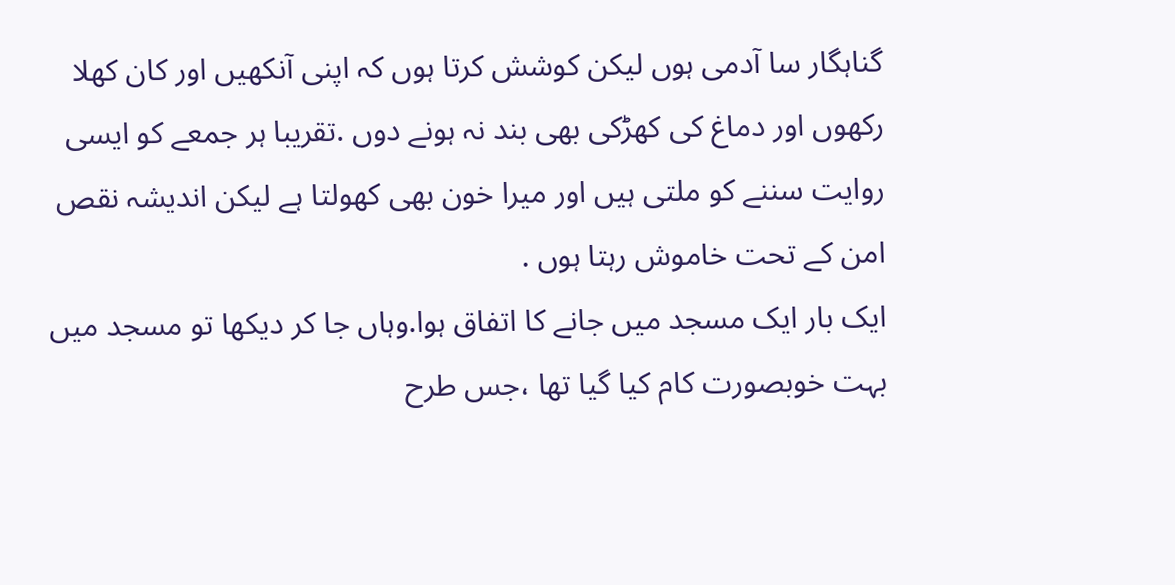گناہگار سا آدمی ہوں لیکن کوشش کرتا ہوں کہ اپنی آنکھیں اور کان کھلا رکھوں اور دماغ کی کھڑکی بھی بند نہ ہونے دوں .تقریبا ہر جمعے کو ایسی روایت سننے کو ملتی ہیں اور میرا خون بھی کھولتا ہے لیکن اندیشہ نقص امن کے تحت خاموش رہتا ہوں .
ایک بار ایک مسجد میں جانے کا اتفاق ہوا.وہاں جا کر دیکھا تو مسجد میں بہت خوبصورت کام کیا گیا تھا ،جس طرح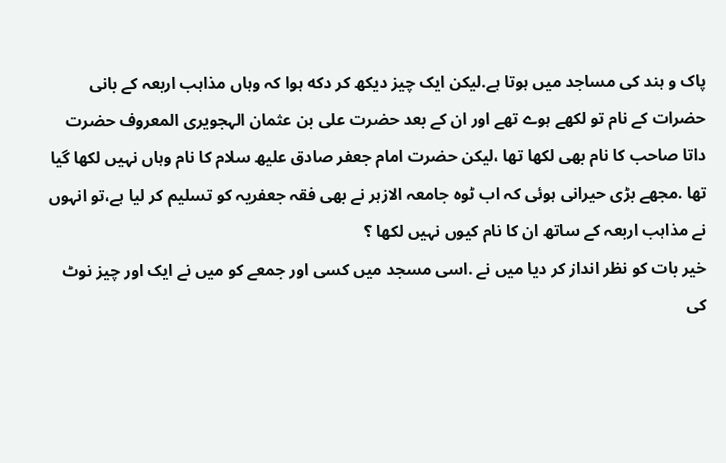پاک و ہند کی مساجد میں ہوتا ہے.لیکن ایک چیز دیکھ کر دکه ہوا کہ وہاں مذاہب اربعہ کے بانی حضرات کے نام تو لکھے ہوے تھے اور ان کے بعد حضرت علی بن عثمان الہجویری المعروف حضرت داتا صاحب کا نام بھی لکھا تھا ،لیکن حضرت امام جعفر صادق علیھ سلام کا نام وہاں نہیں لکھا گیا تھا .مجھے بڑی حیرانی ہوئی کہ اب ٹوہ جامعہ الازہر نے بھی فقہ جعفریہ کو تسلیم کر لیا ہے،تو انہوں نے مذاہب اربعہ کے ساتھ ان کا نام کیوں نہیں لکھا ؟
خیر بات کو نظر انداز کر دیا میں نے .اسی مسجد میں کسی اور جمعے کو میں نے ایک اور چیز نوٹ کی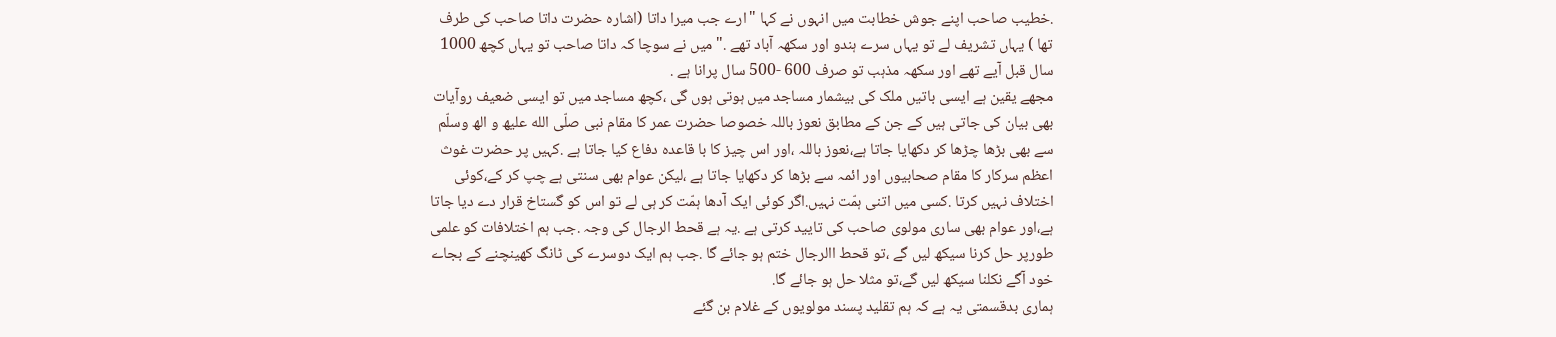.خطیب صاحب اپنے جوش خطابت میں انہوں نے کہا "ارے جب میرا داتا (اشارہ حضرت داتا صاحب کی طرف تھا ) یہاں تشریف لے تو یہاں سرے ہندو اور سکھہ آباد تھے ." میں نے سوچا کہ داتا صاحب تو یہاں کچھ 1000 سال قبل آیے تھے اور سکھہ مذہب تو صرف 600 -500 سال پرانا ہے .
مجھے یقین ہے ایسی باتیں ملک کی بیشمار مساجد میں ہوتی ہوں گی ،کچھ مساجد میں تو ایسی ضعیف روآیات بھی بیان کی جاتی ہیں کے جن کے مطابق نعوز باللہ خصوصا حضرت عمر کا مقام نبی صلّی الله علیھ و الھ وسلّم سے بھی بڑھا چڑھا کر دکھایا جاتا ہے،نعوز باللہ ،اور اس چیز کا با قاعدہ دفاع کیا جاتا ہے .کہیں پر حضرت غوث اعظم سرکار کا مقام صحابیوں اور ائمہ سے بڑھا کر دکھایا جاتا ہے ،لیکن عوام بھی سنتی ہے چپ کر کے،کوئی اختلاف نہیں کرتا .کسی میں اتنی ہمّت نہیں.اگر کوئی ایک آدھا ہمّت کر ہی لے تو اس کو گستاخ قرار دے دیا جاتا ہے،اور عوام بھی ساری مولوی صاحب کی تایید کرتی ہے .یہ ہے قحط الرجال کی وجہ .جب ہم اختلافات کو علمی طورپر حل کرنا سیکھ لیں گے ،تو قحط االرجال ختم ہو جائے گا .جب ہم ایک دوسرے کی ٹانگ کھینچنے کے بجاے خود آگے نکلنا سیکھ لیں گے،تو مثلا حل ہو جائے گا.
ہماری بدقسمتی یہ ہے کہ ہم تقلید پسند مولویوں کے غلام بن گئے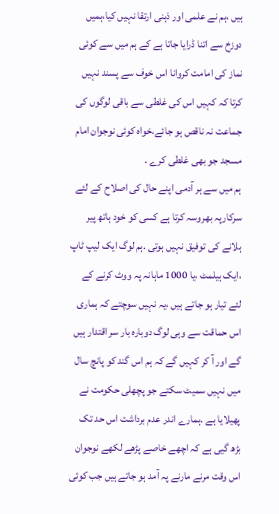ہیں ،ہم نے علمی اور ذہنی ارتقا نہیں کیا،ہمیں دوزخ سے اتنا ڈرایا جاتا ہے کے ہم میں سے کوئی نماز کی امامت کروانا اس خوف سے پسند نہیں کرتا کہ کہیں اس کی غلطی سے باقی لوگوں کی جماعت نہ ناقص ہو جائے،خواہ کوئی نوجوان امام مسجد جو بھی غلطی کرے .
ہم میں سے ہر آدمی اپنے حال کی اصلاح کے لئے سرکارپہ بھروسہ کرتا ہے کسی کو خود ہاتھ پیر ہلانے کی توفیق نہیں ہوتی .ہم لوگ ایک لیپ ٹاپ ،ایک ہیلمٹ ،یا 1000 ماہانہ پہ ووٹ کرنے کے لئے تیار ہو جاتے ہیں ،یہ نہیں سوچتے کہ ہماری اس حماقت سے وہی لوگ دوبارہ بار سر اقتدار ہیں گے اور آ کر کہیں گے کہ ہم اس گند کو پانچ سال میں نہیں سمیٹ سکتے جو پچھلی حکومت نے پھیلایا ہے .ہمارے اندر عدم برداشت اس حد تک بڑھ گیی ہے کہ اچھے خاصے پڑھے لکھے نوجوان اس وقت مرنے مارنے پہ آمد ہو جاتے ہیں جب کوئی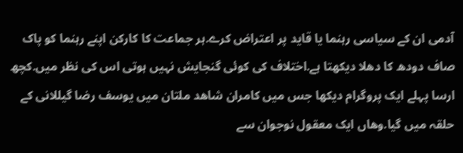آدمی ان کے سیاسی رہنما یا قاید پر اعتراض کرے.ہر جماعت کا کارکن اپنے رہنما کو پاک صاف دودھ کا دھلا دیکھتا ہے.اختلاف کی کوئی گنجایش نہیں ہوتی اس کی نظر میں.کچھ ارسا پہلے ایک پروگرام دیکھا جس میں کامران شاھد ملتان میں یوسف رضا گیللانی کے حلقہ میں گیا.وھاں ایک معقول نوجوان سے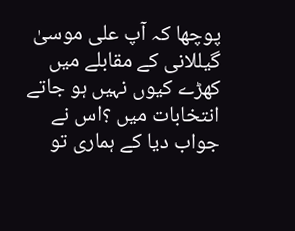پوچھا کہ آپ علی موسیٰ گیللانی کے مقابلے میں کھڑے کیوں نہیں ہو جاتے انتخابات میں ؟اس نے جواب دیا کے ہماری تو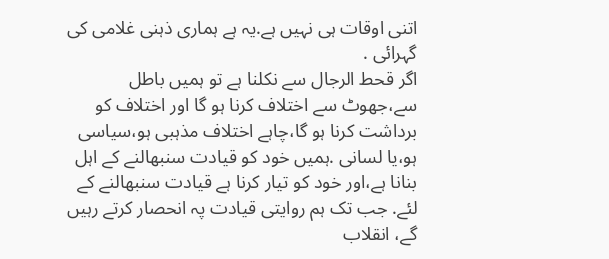اتنی اوقات ہی نہیں ہے.یہ ہے ہماری ذہنی غلامی کی گہرائی .
اگر قحط الرجال سے نکلنا ہے تو ہمیں باطل سے،جھوٹ سے اختلاف کرنا ہو گا اور اختلاف کو برداشت کرنا ہو گا،چاہے اختلاف مذہبی ہو،سیاسی ہو،یا لسانی .ہمیں خود کو قیادت سنبھالنے کے اہل بنانا ہے،اور خود کو تیار کرنا ہے قیادت سنبھالنے کے لئے. جب تک ہم روایتی قیادت پہ انحصار کرتے رہیں گے، انقلاب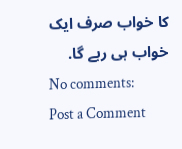کا خواب صرف ایک خواب ہی رہے گا.
No comments:
Post a Comment